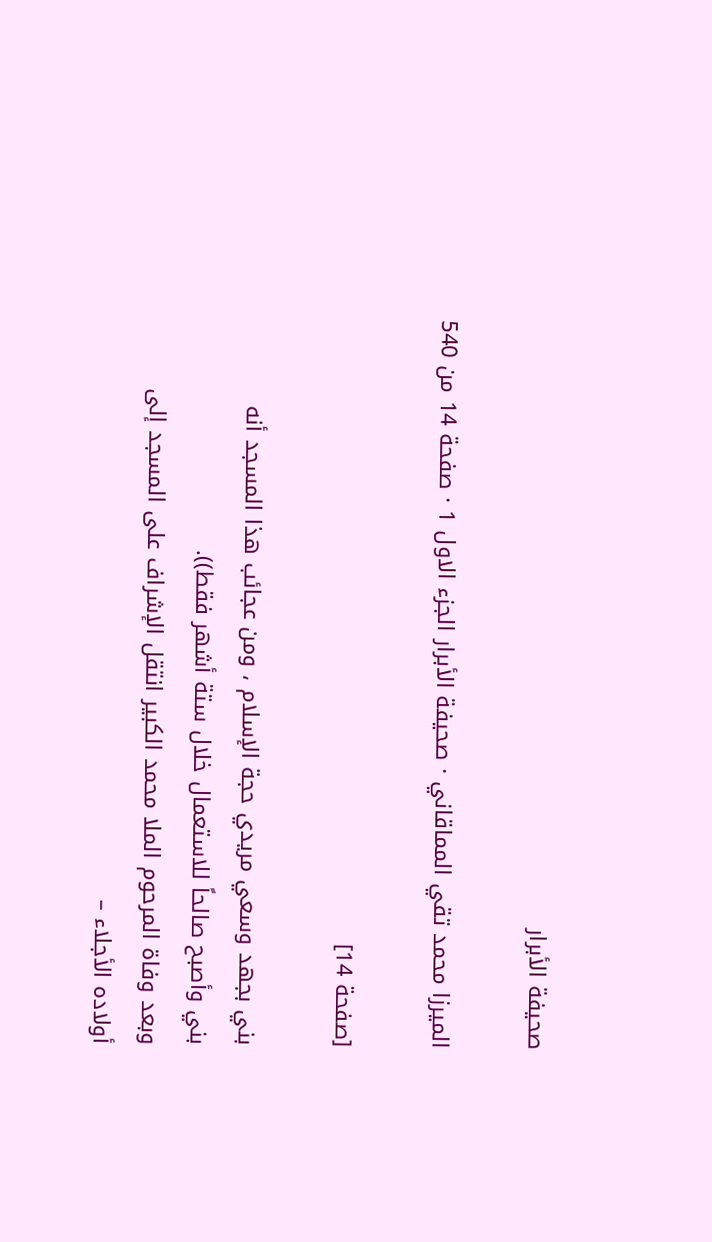صحيفة الأبرار

الميرزا محمد تقي المماقاني · صحيفة الأبرار الجزء الاول 1 · صفحة 14 من 540

[صفحة 14]

بني بجهد وسعي مريدي حجة الإسلام ، ومن عجائب هذا المسجد أنه
بني وأصبح صالحاً للاستعمال خلال ستة أشهر فقط)).
وبعد وفاة المرحوم الملا محمد الكبير انتقل الإشراف على المسجد إلى
أولاده الأجلاء –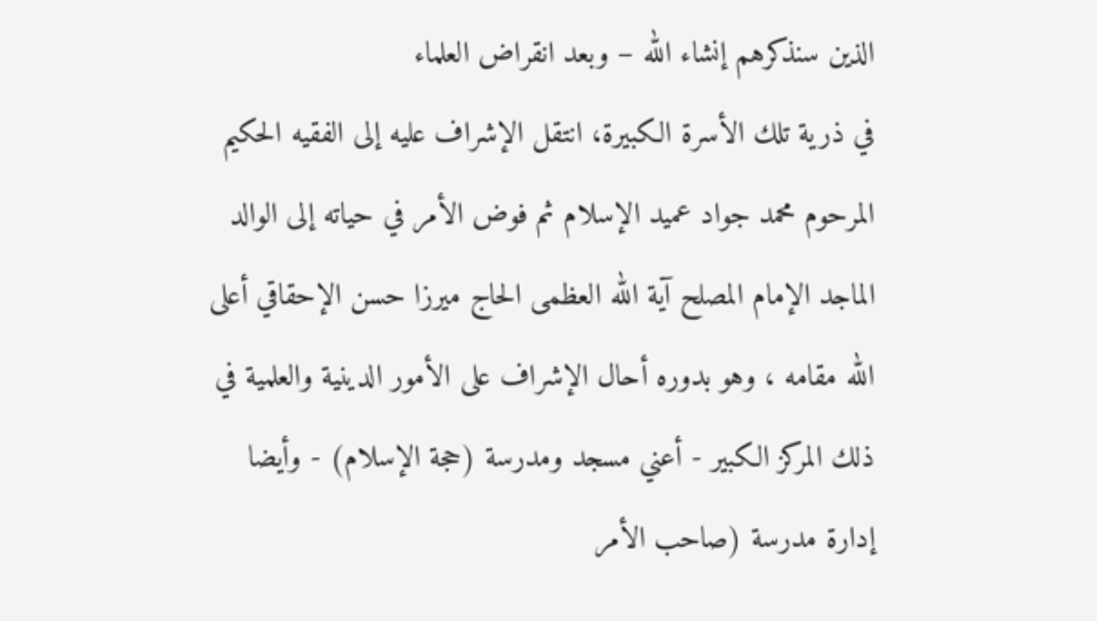الذين سنذكرهم إنشاء الله – وبعد انقراض العلماء
في ذرية تلك الأسرة الكبيرة، انتقل الإشراف عليه إلى الفقيه الحكيم
المرحوم محمد جواد عميد الإسلام ثم فوض الأمر في حياته إلى الوالد
الماجد الإمام المصلح آية الله العظمى الحاج ميرزا حسن الإحقاقي أعلى
الله مقامه ، وهو بدوره أحال الإشراف على الأمور الدينية والعلمية في
ذلك المركز الكبير - أعني مسجد ومدرسة (حجة الإسلام) - وأيضا
إدارة مدرسة (صاحب الأمر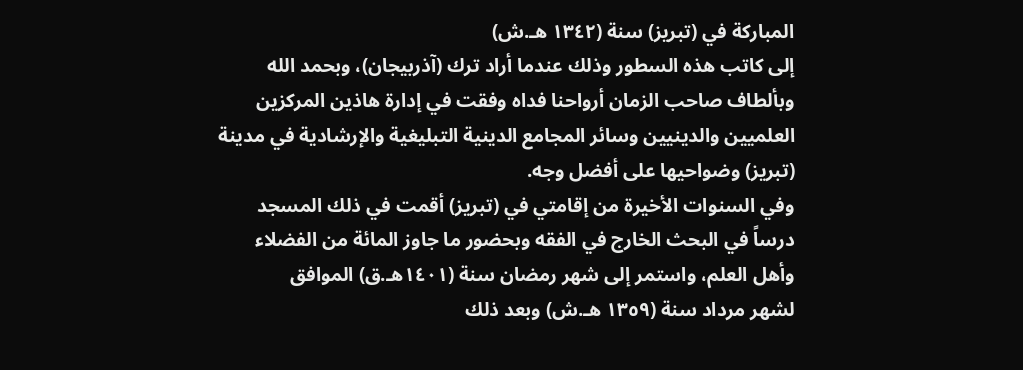المباركة في (تبريز) سنة (١٣٤٢ هـ.ش)
إلى كاتب هذه السطور وذلك عندما أراد ترك (آذربيجان)، وبحمد الله
وبألطاف صاحب الزمان أرواحنا فداه وفقت في إدارة هاذين المركزين
العلميين والدينيين وسائر المجامع الدينية التبليغية والإرشادية في مدينة
(تبريز) وضواحيها على أفضل وجه.
وفي السنوات الأخيرة من إقامتي في (تبريز) أقمت في ذلك المسجد
درساً في البحث الخارج في الفقه وبحضور ما جاوز المائة من الفضلاء
وأهل العلم، واستمر إلى شهر رمضان سنة (١٤٠١هـ.ق) الموافق
لشهر مرداد سنة (١٣٥٩ هـ.ش) وبعد ذلك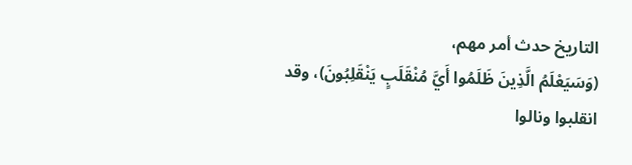التاريخ حدث أمر مهم،
(وَسَيَعْلَمُ الَّذِينَ ظَلَمُوا أَيَّ مُنْقَلَبٍ يَنْقَلِبُونَ)، وقد انقلبوا ونالوا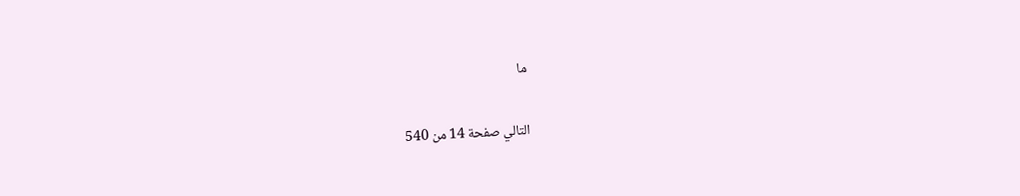ما

التالي صفحة 14 من 540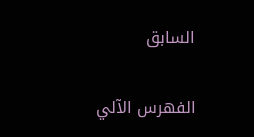السابق

الفهرس الآلي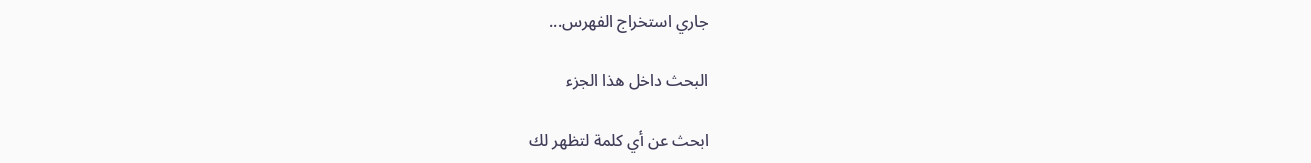جاري استخراج الفهرس...

البحث داخل هذا الجزء

ابحث عن أي كلمة لتظهر لك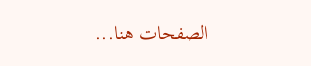الصفحات هنا...